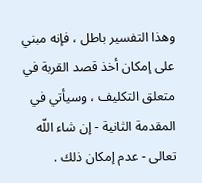وهذا التفسير باطل ، فإنه مبني على إمكان أخذ قصد القربة في متعلق التكليف ، وسيأتي في المقدمة الثانية - إن شاء اللّه تعالى - عدم إمكان ذلك .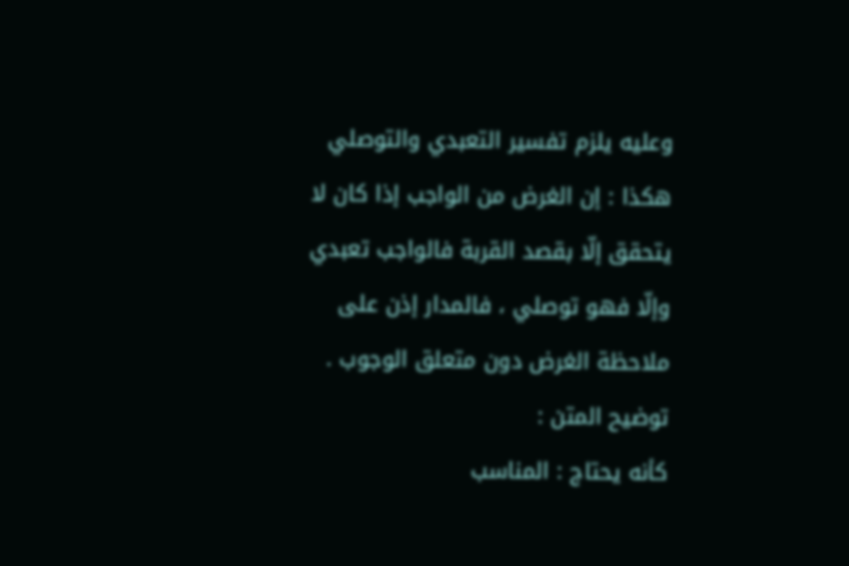وعليه يلزم تفسير التعبدي والتوصلي هكذا : إن الغرض من الواجب إذا كان لا يتحقق إلّا بقصد القربة فالواجب تعبدي وإلّا فهو توصلي ، فالمدار إذن على ملاحظة الغرض دون متعلق الوجوب .
توضيح المتن :
كأنه يحتاج : المناسب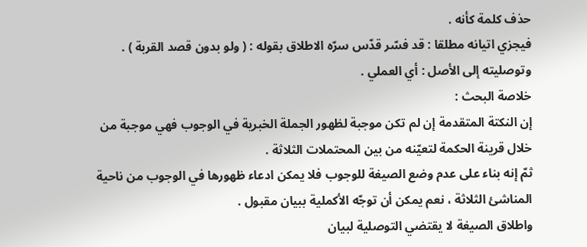حذف كلمة كأنه .
فيجزي اتيانه مطلقا : قد فسّر قدّس سرّه الاطلاق بقوله : ( ولو بدون قصد القربة ) .
وتوصليته إلى الأصل : أي العملي .
خلاصة البحث :
إن النكتة المتقدمة إن لم تكن موجبة لظهور الجملة الخبرية في الوجوب فهي موجبة من خلال قرينة الحكمة لتعيّنه من بين المحتملات الثلاثة .
ثمّ إنه بناء على عدم وضع الصيغة للوجوب فلا يمكن ادعاء ظهورها في الوجوب من ناحية المناشئ الثلاثة ، نعم يمكن أن توجّه الأكملية ببيان مقبول .
واطلاق الصيغة لا يقتضي التوصلية لبيان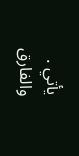يأتي .
والفارق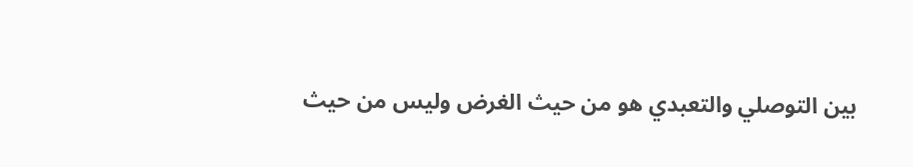بين التوصلي والتعبدي هو من حيث الغرض وليس من حيث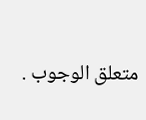متعلق الوجوب .